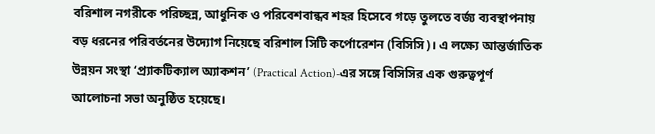বরিশাল নগরীকে পরিচ্ছন্ন, আধুনিক ও পরিবেশবান্ধব শহর হিসেবে গড়ে তুলতে বর্জ্য ব্যবস্থাপনায় বড় ধরনের পরিবর্তনের উদ্যোগ নিয়েছে বরিশাল সিটি কর্পোরেশন (বিসিসি)। এ লক্ষ্যে আন্তর্জাতিক উন্নয়ন সংস্থা ‘প্র্যাকটিক্যাল অ্যাকশন’ (Practical Action)-এর সঙ্গে বিসিসির এক গুরুত্বপূর্ণ আলোচনা সভা অনুষ্ঠিত হয়েছে।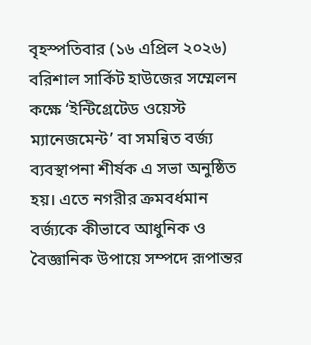বৃহস্পতিবার (১৬ এপ্রিল ২০২৬) বরিশাল সার্কিট হাউজের সম্মেলন কক্ষে ‘ইন্টিগ্রেটেড ওয়েস্ট ম্যানেজমেন্ট’ বা সমন্বিত বর্জ্য ব্যবস্থাপনা শীর্ষক এ সভা অনুষ্ঠিত হয়। এতে নগরীর ক্রমবর্ধমান বর্জ্যকে কীভাবে আধুনিক ও বৈজ্ঞানিক উপায়ে সম্পদে রূপান্তর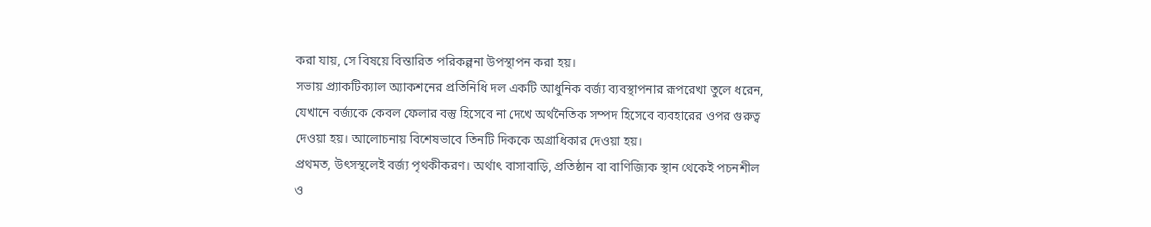করা যায়, সে বিষয়ে বিস্তারিত পরিকল্পনা উপস্থাপন করা হয়।
সভায় প্র্যাকটিক্যাল অ্যাকশনের প্রতিনিধি দল একটি আধুনিক বর্জ্য ব্যবস্থাপনার রূপরেখা তুলে ধরেন, যেখানে বর্জ্যকে কেবল ফেলার বস্তু হিসেবে না দেখে অর্থনৈতিক সম্পদ হিসেবে ব্যবহারের ওপর গুরুত্ব দেওয়া হয়। আলোচনায় বিশেষভাবে তিনটি দিককে অগ্রাধিকার দেওয়া হয়।
প্রথমত, উৎসস্থলেই বর্জ্য পৃথকীকরণ। অর্থাৎ বাসাবাড়ি, প্রতিষ্ঠান বা বাণিজ্যিক স্থান থেকেই পচনশীল ও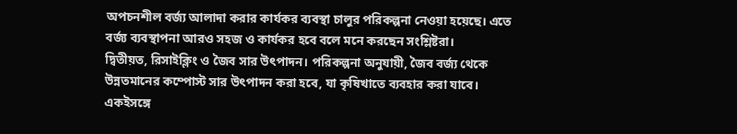অপচনশীল বর্জ্য আলাদা করার কার্যকর ব্যবস্থা চালুর পরিকল্পনা নেওয়া হয়েছে। এতে বর্জ্য ব্যবস্থাপনা আরও সহজ ও কার্যকর হবে বলে মনে করছেন সংশ্লিষ্টরা।
দ্বিতীয়ত, রিসাইক্লিং ও জৈব সার উৎপাদন। পরিকল্পনা অনুযায়ী, জৈব বর্জ্য থেকে উন্নতমানের কম্পোস্ট সার উৎপাদন করা হবে, যা কৃষিখাতে ব্যবহার করা যাবে। একইসঙ্গে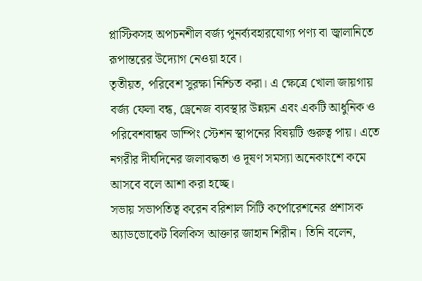প্লাস্টিকসহ অপচনশীল বর্জ্য পুনর্ব্যবহারযোগ্য পণ্য বা জ্বালানিতে রূপান্তরের উদ্যোগ নেওয়া হবে।
তৃতীয়ত, পরিবেশ সুরক্ষা নিশ্চিত করা। এ ক্ষেত্রে খোলা জায়গায় বর্জ্য ফেলা বন্ধ, ড্রেনেজ ব্যবস্থার উন্নয়ন এবং একটি আধুনিক ও পরিবেশবান্ধব ডাম্পিং স্টেশন স্থাপনের বিষয়টি গুরুত্ব পায়। এতে নগরীর দীর্ঘদিনের জলাবদ্ধতা ও দূষণ সমস্যা অনেকাংশে কমে আসবে বলে আশা করা হচ্ছে।
সভায় সভাপতিত্ব করেন বরিশাল সিটি কর্পোরেশনের প্রশাসক অ্যাডভোকেট বিলকিস আক্তার জাহান শিরীন। তিনি বলেন,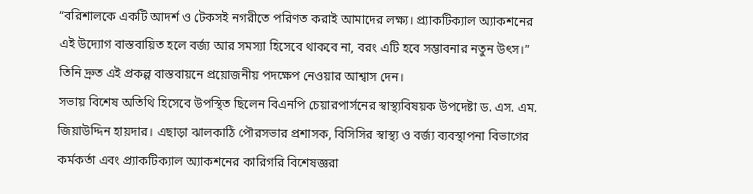“বরিশালকে একটি আদর্শ ও টেকসই নগরীতে পরিণত করাই আমাদের লক্ষ্য। প্র্যাকটিক্যাল অ্যাকশনের এই উদ্যোগ বাস্তবায়িত হলে বর্জ্য আর সমস্যা হিসেবে থাকবে না, বরং এটি হবে সম্ভাবনার নতুন উৎস।” তিনি দ্রুত এই প্রকল্প বাস্তবায়নে প্রয়োজনীয় পদক্ষেপ নেওয়ার আশ্বাস দেন।
সভায় বিশেষ অতিথি হিসেবে উপস্থিত ছিলেন বিএনপি চেয়ারপার্সনের স্বাস্থ্যবিষয়ক উপদেষ্টা ড. এস. এম. জিয়াউদ্দিন হায়দার। এছাড়া ঝালকাঠি পৌরসভার প্রশাসক, বিসিসির স্বাস্থ্য ও বর্জ্য ব্যবস্থাপনা বিভাগের কর্মকর্তা এবং প্র্যাকটিক্যাল অ্যাকশনের কারিগরি বিশেষজ্ঞরা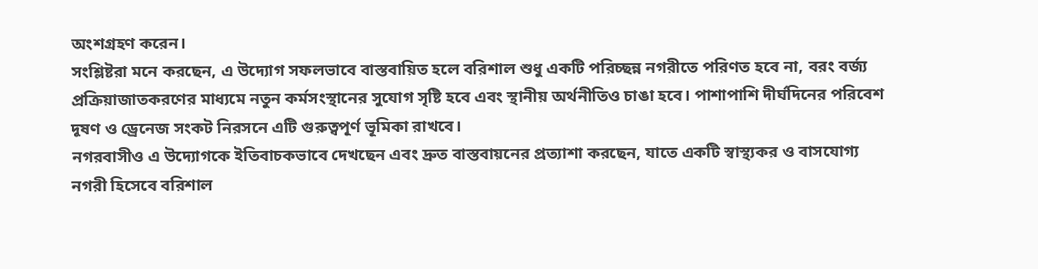অংশগ্রহণ করেন।
সংশ্লিষ্টরা মনে করছেন, এ উদ্যোগ সফলভাবে বাস্তবায়িত হলে বরিশাল শুধু একটি পরিচ্ছন্ন নগরীতে পরিণত হবে না, বরং বর্জ্য প্রক্রিয়াজাতকরণের মাধ্যমে নতুন কর্মসংস্থানের সুযোগ সৃষ্টি হবে এবং স্থানীয় অর্থনীতিও চাঙা হবে। পাশাপাশি দীর্ঘদিনের পরিবেশ দূষণ ও ড্রেনেজ সংকট নিরসনে এটি গুরুত্বপূর্ণ ভূমিকা রাখবে।
নগরবাসীও এ উদ্যোগকে ইতিবাচকভাবে দেখছেন এবং দ্রুত বাস্তবায়নের প্রত্যাশা করছেন, যাতে একটি স্বাস্থ্যকর ও বাসযোগ্য নগরী হিসেবে বরিশাল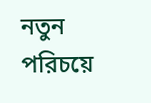নতুন পরিচয়ে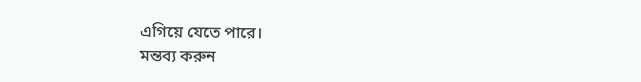এগিয়ে যেতে পারে।
মন্তব্য করুন